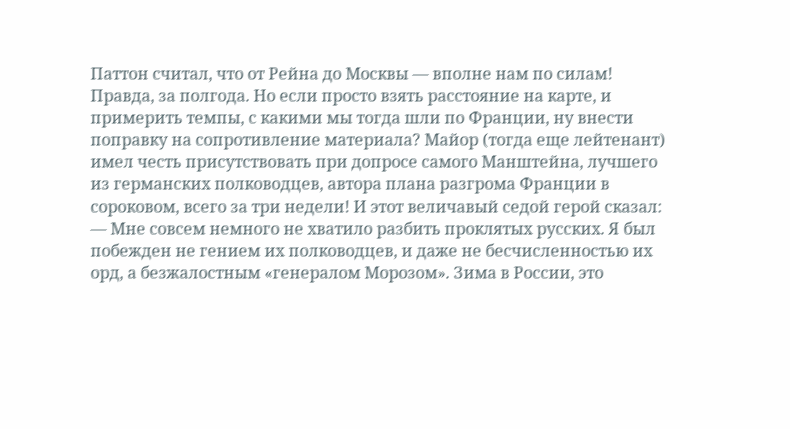Паттон считал, что от Рейна до Москвы — вполне нам по силам! Правда, за полгода. Но если просто взять расстояние на карте, и примерить темпы, с какими мы тогда шли по Франции, ну внести поправку на сопротивление материала? Майор (тогда еще лейтенант) имел честь присутствовать при допросе самого Манштейна, лучшего из германских полководцев, автора плана разгрома Франции в сороковом, всего за три недели! И этот величавый седой герой сказал:
— Мне совсем немного не хватило разбить проклятых русских. Я был побежден не гением их полководцев, и даже не бесчисленностью их орд, а безжалостным «генералом Морозом». Зима в России, это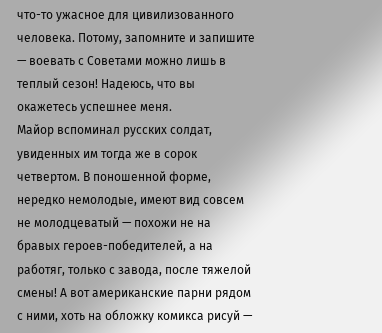что-то ужасное для цивилизованного человека. Потому, запомните и запишите — воевать с Советами можно лишь в теплый сезон! Надеюсь, что вы окажетесь успешнее меня.
Майор вспоминал русских солдат, увиденных им тогда же в сорок четвертом. В поношенной форме, нередко немолодые, имеют вид совсем не молодцеватый — похожи не на бравых героев-победителей, а на работяг, только с завода, после тяжелой смены! А вот американские парни рядом с ними, хоть на обложку комикса рисуй —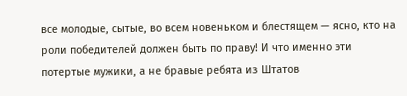все молодые, сытые, во всем новеньком и блестящем — ясно, кто на роли победителей должен быть по праву! И что именно эти потертые мужики, а не бравые ребята из Штатов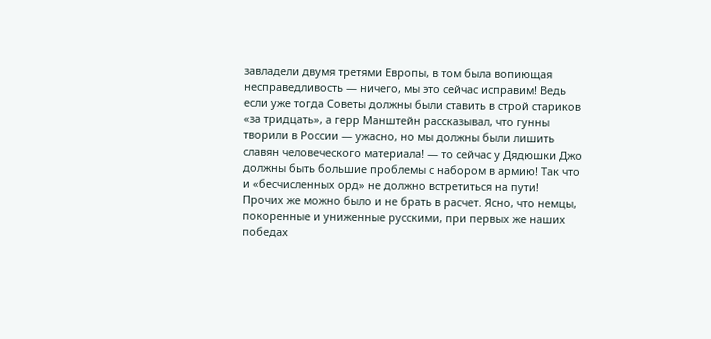завладели двумя третями Европы, в том была вопиющая несправедливость — ничего, мы это сейчас исправим! Ведь если уже тогда Советы должны были ставить в строй стариков «за тридцать», а герр Манштейн рассказывал, что гунны творили в России — ужасно, но мы должны были лишить славян человеческого материала! — то сейчас у Дядюшки Джо должны быть большие проблемы с набором в армию! Так что и «бесчисленных орд» не должно встретиться на пути!
Прочих же можно было и не брать в расчет. Ясно, что немцы, покоренные и униженные русскими, при первых же наших победах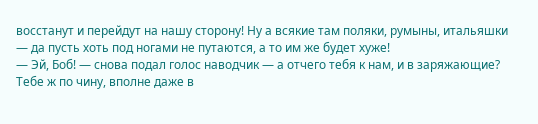восстанут и перейдут на нашу сторону! Ну а всякие там поляки, румыны, итальяшки — да пусть хоть под ногами не путаются, а то им же будет хуже!
— Эй, Боб! — снова подал голос наводчик — а отчего тебя к нам, и в заряжающие? Тебе ж по чину, вполне даже в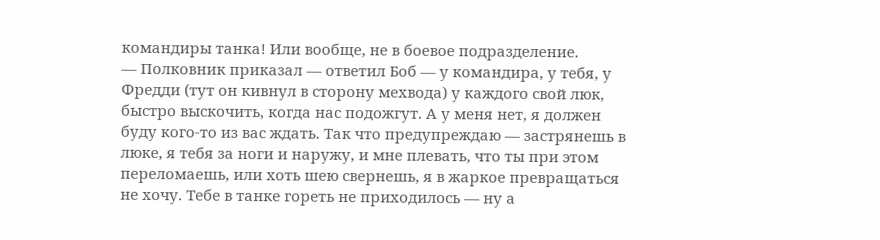командиры танка! Или вообще, не в боевое подразделение.
— Полковник приказал — ответил Боб — у командира, у тебя, у Фредди (тут он кивнул в сторону мехвода) у каждого свой люк, быстро выскочить, когда нас подожгут. А у меня нет, я должен буду кого-то из вас ждать. Так что предупреждаю — застрянешь в люке, я тебя за ноги и наружу, и мне плевать, что ты при этом переломаешь, или хоть шею свернешь, я в жаркое превращаться не хочу. Тебе в танке гореть не приходилось — ну а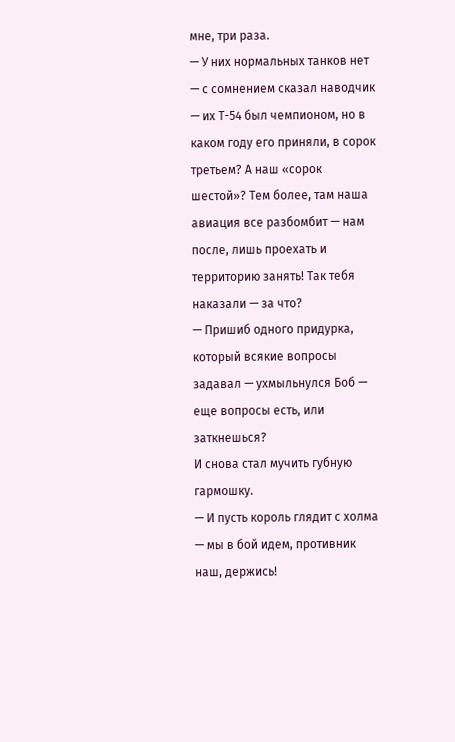мне, три раза.
— У них нормальных танков нет — с сомнением сказал наводчик — их Т-54 был чемпионом, но в каком году его приняли, в сорок третьем? А наш «сорок шестой»? Тем более, там наша авиация все разбомбит — нам после, лишь проехать и территорию занять! Так тебя наказали — за что?
— Пришиб одного придурка, который всякие вопросы задавал — ухмыльнулся Боб — еще вопросы есть, или заткнешься?
И снова стал мучить губную гармошку.
— И пусть король глядит с холма — мы в бой идем, противник наш, держись!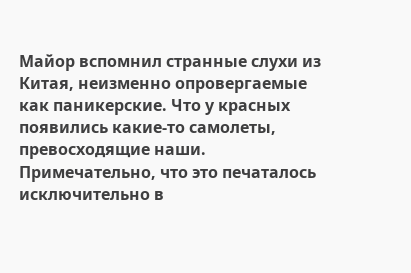Майор вспомнил странные слухи из Китая, неизменно опровергаемые как паникерские. Что у красных появились какие-то самолеты, превосходящие наши. Примечательно, что это печаталось исключительно в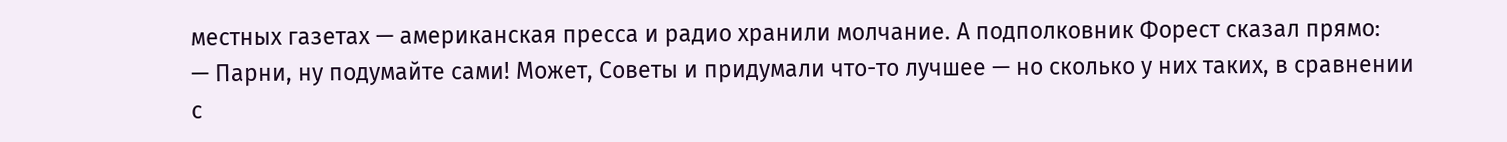местных газетах — американская пресса и радио хранили молчание. А подполковник Форест сказал прямо:
— Парни, ну подумайте сами! Может, Советы и придумали что-то лучшее — но сколько у них таких, в сравнении с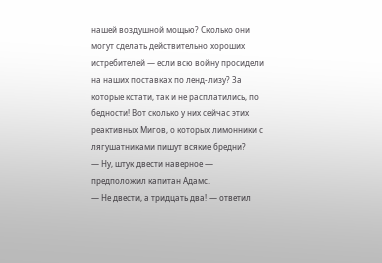нашей воздушной мощью? Сколько они могут сделать действительно хороших истребителей — если всю войну просидели на наших поставках по ленд-лизу? За которые кстати, так и не расплатились, по бедности! Вот сколько у них сейчас этих реактивных Мигов, о которых лимонники с лягушатниками пишут всякие бредни?
— Ну, штук двести наверное — предположил капитан Адамс.
— Не двести, а тридцать два! — ответил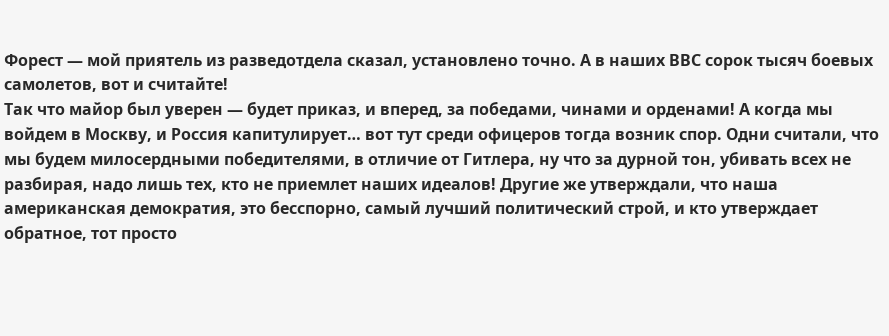Форест — мой приятель из разведотдела сказал, установлено точно. А в наших ВВС сорок тысяч боевых самолетов, вот и считайте!
Так что майор был уверен — будет приказ, и вперед, за победами, чинами и орденами! А когда мы войдем в Москву, и Россия капитулирует… вот тут среди офицеров тогда возник спор. Одни считали, что мы будем милосердными победителями, в отличие от Гитлера, ну что за дурной тон, убивать всех не разбирая, надо лишь тех, кто не приемлет наших идеалов! Другие же утверждали, что наша американская демократия, это бесспорно, самый лучший политический строй, и кто утверждает обратное, тот просто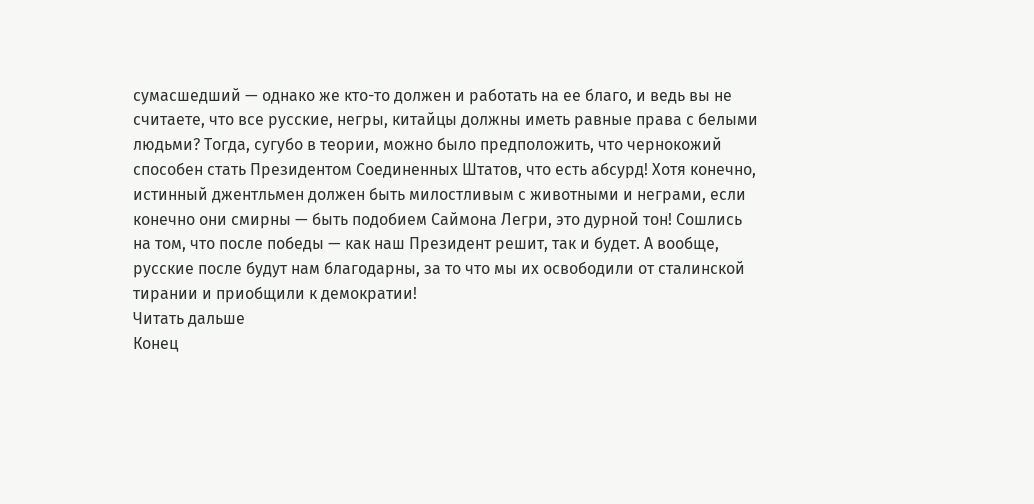сумасшедший — однако же кто-то должен и работать на ее благо, и ведь вы не считаете, что все русские, негры, китайцы должны иметь равные права с белыми людьми? Тогда, сугубо в теории, можно было предположить, что чернокожий способен стать Президентом Соединенных Штатов, что есть абсурд! Хотя конечно, истинный джентльмен должен быть милостливым с животными и неграми, если конечно они смирны — быть подобием Саймона Легри, это дурной тон! Сошлись на том, что после победы — как наш Президент решит, так и будет. А вообще, русские после будут нам благодарны, за то что мы их освободили от сталинской тирании и приобщили к демократии!
Читать дальше
Конец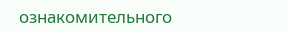ознакомительного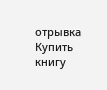отрывка
Купить книгу